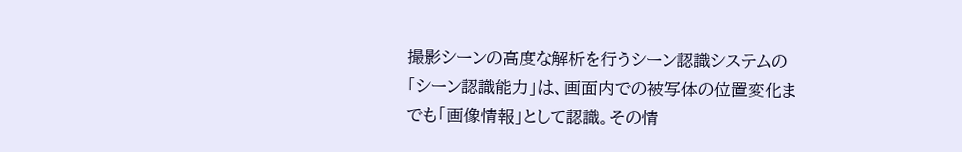撮影シーンの高度な解析を行うシーン認識システムの「シーン認識能力」は、画面内での被写体の位置変化までも「画像情報」として認識。その情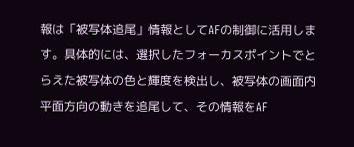報は「被写体追尾」情報としてAFの制御に活用します。具体的には、選択したフォーカスポイントでとらえた被写体の色と輝度を検出し、被写体の画面内平面方向の動きを追尾して、その情報をAF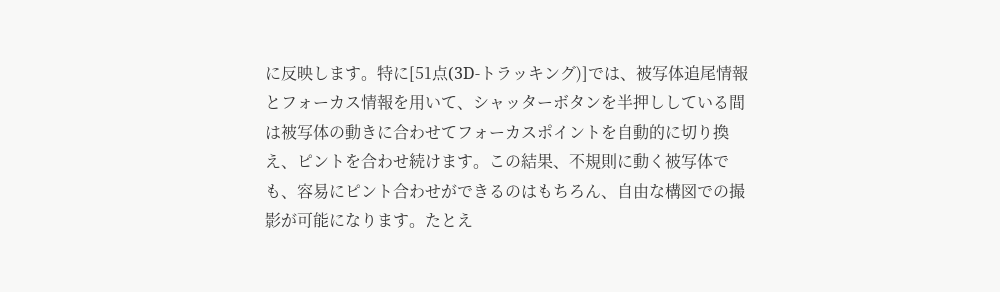に反映します。特に[51点(3D-トラッキング)]では、被写体追尾情報とフォーカス情報を用いて、シャッターボタンを半押ししている間は被写体の動きに合わせてフォーカスポイントを自動的に切り換え、ピントを合わせ続けます。この結果、不規則に動く被写体でも、容易にピント合わせができるのはもちろん、自由な構図での撮影が可能になります。たとえ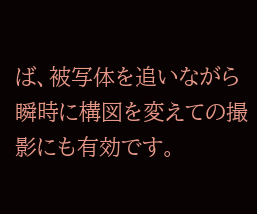ば、被写体を追いながら瞬時に構図を変えての撮影にも有効です。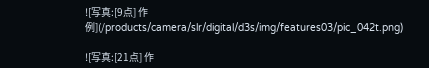![写真:[9点] 作例](/products/camera/slr/digital/d3s/img/features03/pic_042t.png)

![写真:[21点] 作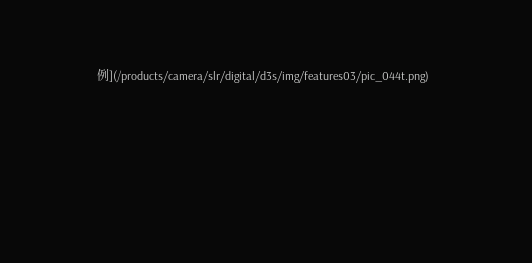例](/products/camera/slr/digital/d3s/img/features03/pic_044t.png)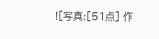![写真:[51点] 作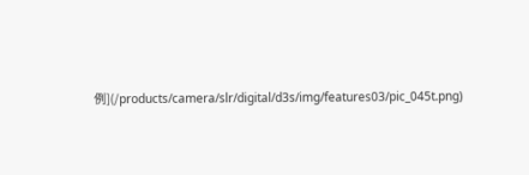例](/products/camera/slr/digital/d3s/img/features03/pic_045t.png)